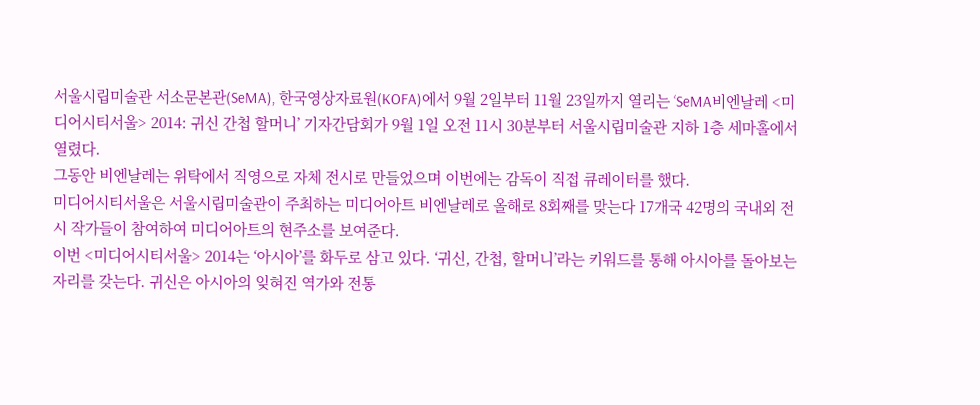서울시립미술관 서소문본관(SeMA), 한국영상자료원(KOFA)에서 9월 2일부터 11월 23일까지 열리는 ‘SeMA비엔날레 <미디어시티서울> 2014: 귀신 간첩 할머니’ 기자간담회가 9월 1일 오전 11시 30분부터 서울시립미술관 지하 1층 세마홀에서 열렸다.
그동안 비엔날레는 위탁에서 직영으로 자체 전시로 만들었으며 이번에는 감독이 직접 큐레이터를 했다.
미디어시티서울은 서울시립미술관이 주최하는 미디어아트 비엔날레로 올해로 8회째를 맞는다 17개국 42명의 국내외 전시 작가들이 참여하여 미디어아트의 현주소를 보여준다.
이번 <미디어시티서울> 2014는 ‘아시아’를 화두로 삼고 있다. ‘귀신, 간첩, 할머니’라는 키워드를 통해 아시아를 돌아보는 자리를 갖는다. 귀신은 아시아의 잊혀진 역가와 전통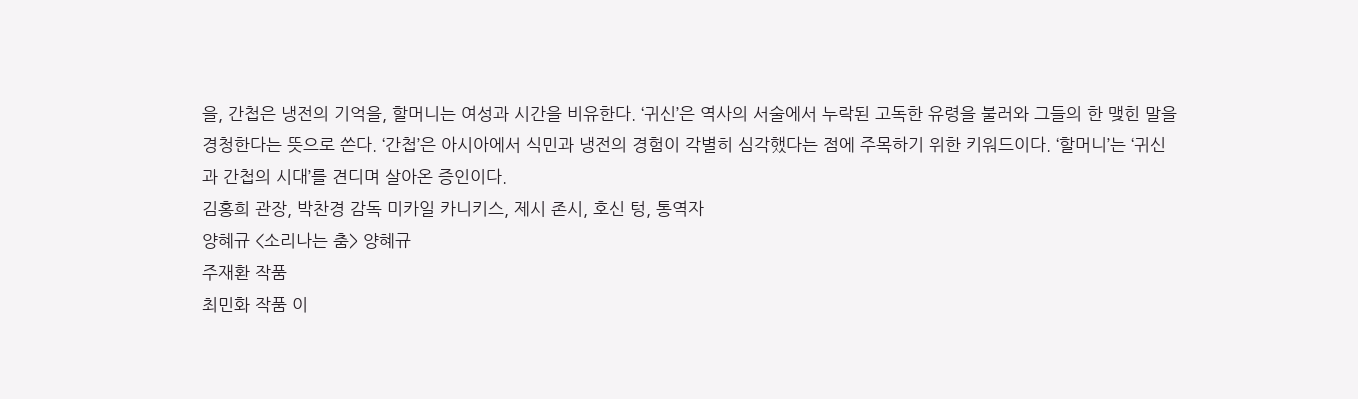을, 간첩은 냉전의 기억을, 할머니는 여성과 시간을 비유한다. ‘귀신’은 역사의 서술에서 누락된 고독한 유령을 불러와 그들의 한 맺힌 말을 경청한다는 뜻으로 쓴다. ‘간첩’은 아시아에서 식민과 냉전의 경험이 각별히 심각했다는 점에 주목하기 위한 키워드이다. ‘할머니’는 ‘귀신과 간첩의 시대’를 견디며 살아온 증인이다.
김홍희 관장, 박찬경 감독 미카일 카니키스, 제시 존시, 호신 텅, 통역자
양혜규 <소리나는 춤> 양혜규
주재환 작품
최민화 작품 이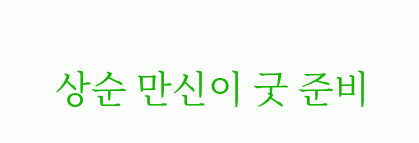상순 만신이 굿 준비